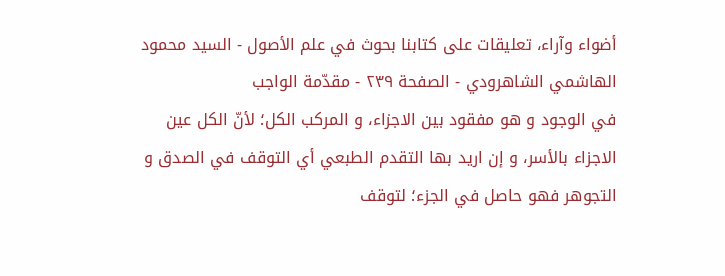أضواء وآراء، تعليقات على كتابنا بحوث في علم الأصول - السيد محمود الهاشمي الشاهرودي - الصفحة ٢٣٩ - مقدّمة الواجب
في الوجود و هو مفقود بين الاجزاء، و المركب الكل؛ لأنّ الكل عين الاجزاء بالأسر، و إن اريد بها التقدم الطبعي أي التوقف في الصدق و التجوهر فهو حاصل في الجزء؛ لتوقف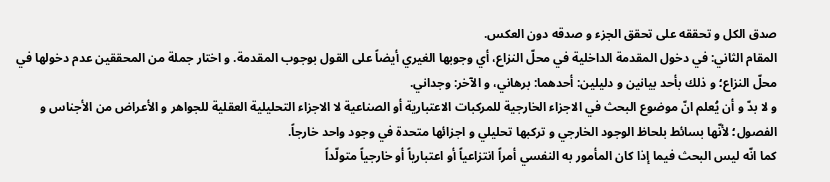صدق الكل و تحققه على تحقق الجزء و صدقه دون العكس.
المقام الثاني: في دخول المقدمة الداخلية في محلّ النزاع، أي وجوبها الغيري أيضاً على القول بوجوب المقدمة. و اختار جملة من المحققين عدم دخولها في محلّ النزاع؛ و ذلك بأحد بيانين و دليلين: أحدهما: برهاني، و الآخر: وجداني.
و لا بدّ و أن يُعلم انّ موضوع البحث في الاجزاء الخارجية للمركبات الاعتبارية أو الصناعية لا الاجزاء التحليلية العقلية للجواهر و الأعراض من الأجناس و الفصول؛ لأنّها بسائط بلحاظ الوجود الخارجي و تركبها تحليلي و اجزائها متحدة في وجود واحد خارجاً.
كما انّه ليس البحث فيما إذا كان المأمور به النفسي أمراً انتزاعياً أو اعتبارياً أو خارجياً متولّداً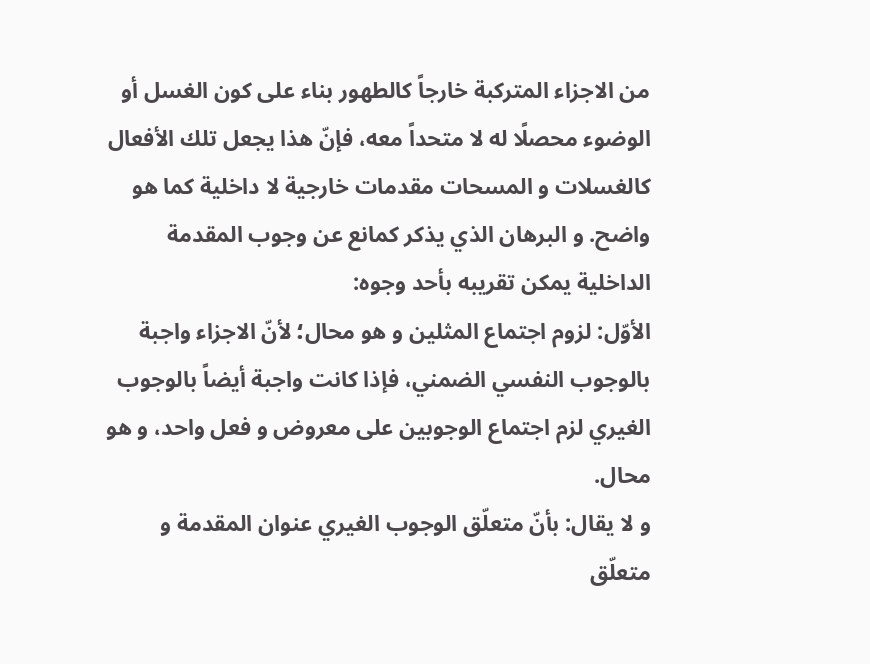من الاجزاء المتركبة خارجاً كالطهور بناء على كون الغسل أو الوضوء محصلًا له لا متحداً معه، فإنّ هذا يجعل تلك الأفعال كالغسلات و المسحات مقدمات خارجية لا داخلية كما هو واضح. و البرهان الذي يذكر كمانع عن وجوب المقدمة الداخلية يمكن تقريبه بأحد وجوه:
الأوّل: لزوم اجتماع المثلين و هو محال؛ لأنّ الاجزاء واجبة بالوجوب النفسي الضمني، فإذا كانت واجبة أيضاً بالوجوب الغيري لزم اجتماع الوجوبين على معروض و فعل واحد، و هو محال.
و لا يقال: بأنّ متعلّق الوجوب الغيري عنوان المقدمة و متعلّق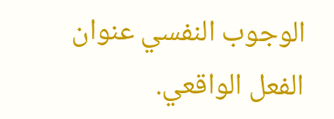الوجوب النفسي عنوان الفعل الواقعي.